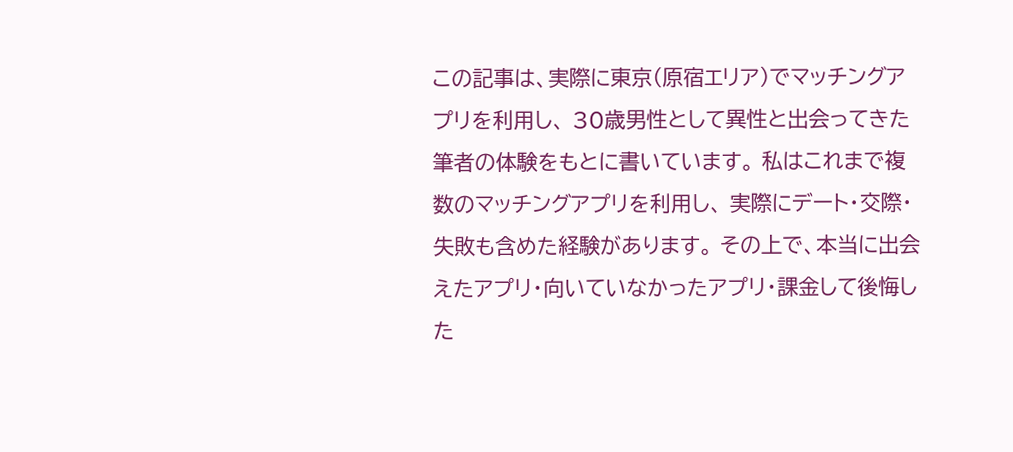この記事は、実際に東京(原宿エリア)でマッチングアプリを利用し、 30歳男性として異性と出会ってきた筆者の体験をもとに書いています。 私はこれまで複数のマッチングアプリを利用し、 実際にデート・交際・失敗も含めた経験があります。 その上で、本当に出会えたアプリ・向いていなかったアプリ・課金して後悔した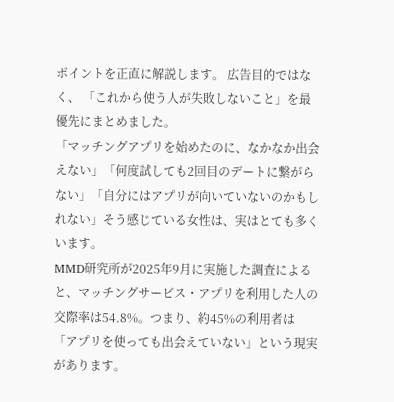ポイントを正直に解説します。 広告目的ではなく、 「これから使う人が失敗しないこと」を最優先にまとめました。
「マッチングアプリを始めたのに、なかなか出会えない」「何度試しても2回目のデートに繋がらない」「自分にはアプリが向いていないのかもしれない」そう感じている女性は、実はとても多くいます。
MMD研究所が2025年9月に実施した調査によると、マッチングサービス・アプリを利用した人の交際率は54.8%。つまり、約45%の利用者は「アプリを使っても出会えていない」という現実があります。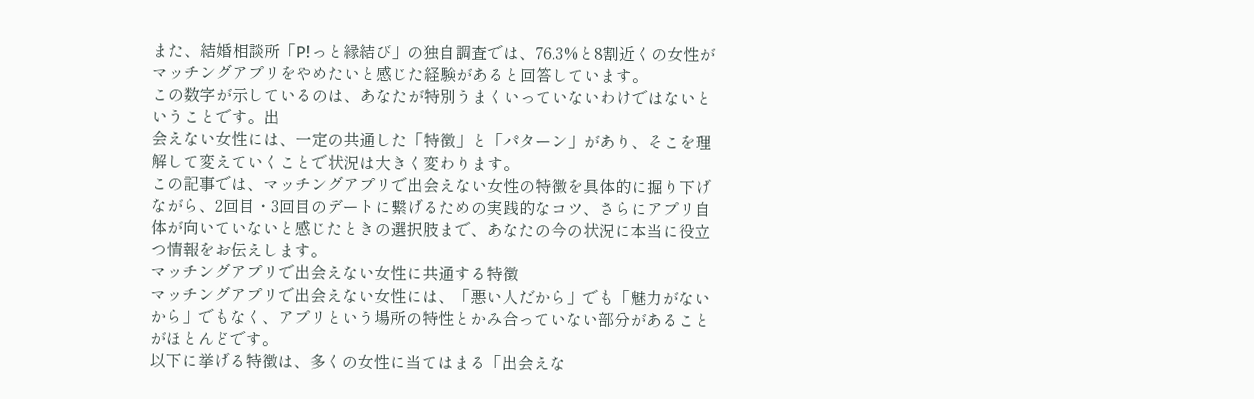また、結婚相談所「P!っと縁結び」の独自調査では、76.3%と8割近くの女性がマッチングアプリをやめたいと感じた経験があると回答しています。
この数字が示しているのは、あなたが特別うまくいっていないわけではないということです。出
会えない女性には、一定の共通した「特徴」と「パターン」があり、そこを理解して変えていくことで状況は大きく変わります。
この記事では、マッチングアプリで出会えない女性の特徴を具体的に掘り下げながら、2回目・3回目のデートに繋げるための実践的なコツ、さらにアプリ自体が向いていないと感じたときの選択肢まで、あなたの今の状況に本当に役立つ情報をお伝えします。
マッチングアプリで出会えない女性に共通する特徴
マッチングアプリで出会えない女性には、「悪い人だから」でも「魅力がないから」でもなく、アプリという場所の特性とかみ合っていない部分があることがほとんどです。
以下に挙げる特徴は、多くの女性に当てはまる「出会えな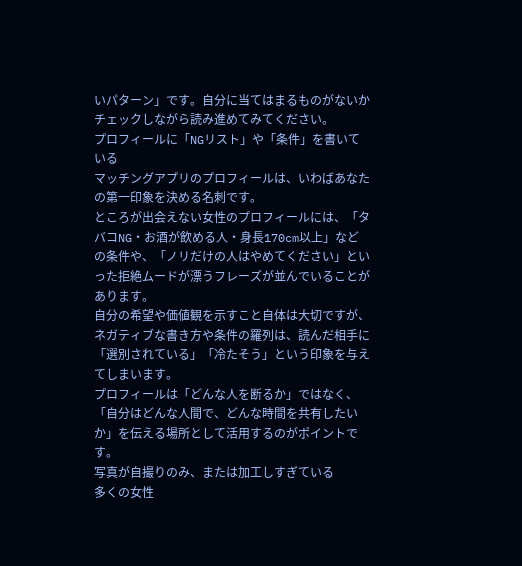いパターン」です。自分に当てはまるものがないかチェックしながら読み進めてみてください。
プロフィールに「NGリスト」や「条件」を書いている
マッチングアプリのプロフィールは、いわばあなたの第一印象を決める名刺です。
ところが出会えない女性のプロフィールには、「タバコNG・お酒が飲める人・身長170cm以上」などの条件や、「ノリだけの人はやめてください」といった拒絶ムードが漂うフレーズが並んでいることがあります。
自分の希望や価値観を示すこと自体は大切ですが、ネガティブな書き方や条件の羅列は、読んだ相手に「選別されている」「冷たそう」という印象を与えてしまいます。
プロフィールは「どんな人を断るか」ではなく、「自分はどんな人間で、どんな時間を共有したいか」を伝える場所として活用するのがポイントです。
写真が自撮りのみ、または加工しすぎている
多くの女性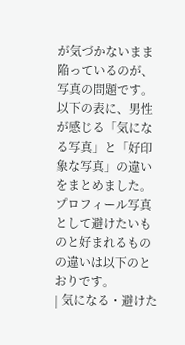が気づかないまま陥っているのが、写真の問題です。以下の表に、男性が感じる「気になる写真」と「好印象な写真」の違いをまとめました。
プロフィール写真として避けたいものと好まれるものの違いは以下のとおりです。
| 気になる・避けた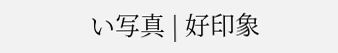い写真 | 好印象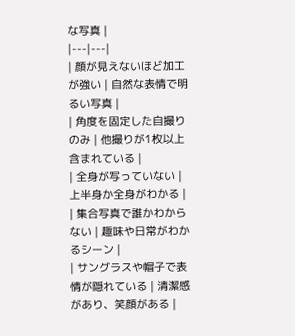な写真 |
|---|---|
| 顔が見えないほど加工が強い | 自然な表情で明るい写真 |
| 角度を固定した自撮りのみ | 他撮りが1枚以上含まれている |
| 全身が写っていない | 上半身か全身がわかる |
| 集合写真で誰かわからない | 趣味や日常がわかるシーン |
| サングラスや帽子で表情が隠れている | 清潔感があり、笑顔がある |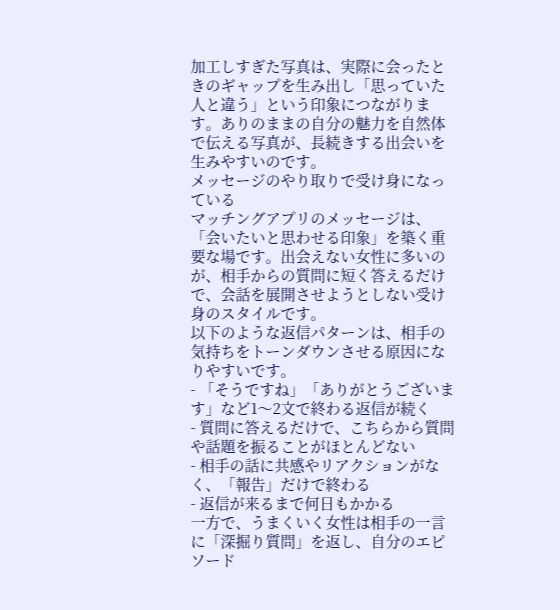加工しすぎた写真は、実際に会ったときのギャップを生み出し「思っていた人と違う」という印象につながります。ありのままの自分の魅力を自然体で伝える写真が、長続きする出会いを生みやすいのです。
メッセージのやり取りで受け身になっている
マッチングアプリのメッセージは、「会いたいと思わせる印象」を築く重要な場です。出会えない女性に多いのが、相手からの質問に短く答えるだけで、会話を展開させようとしない受け身のスタイルです。
以下のような返信パターンは、相手の気持ちをトーンダウンさせる原因になりやすいです。
- 「そうですね」「ありがとうございます」など1〜2文で終わる返信が続く
- 質問に答えるだけで、こちらから質問や話題を振ることがほとんどない
- 相手の話に共感やリアクションがなく、「報告」だけで終わる
- 返信が来るまで何日もかかる
一方で、うまくいく女性は相手の一言に「深掘り質問」を返し、自分のエピソード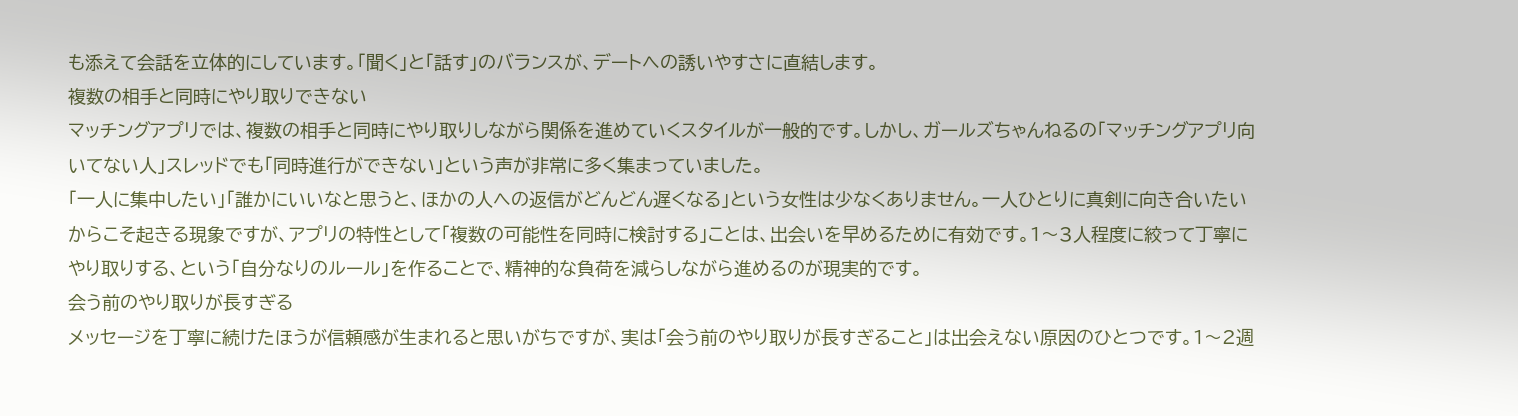も添えて会話を立体的にしています。「聞く」と「話す」のバランスが、デートへの誘いやすさに直結します。
複数の相手と同時にやり取りできない
マッチングアプリでは、複数の相手と同時にやり取りしながら関係を進めていくスタイルが一般的です。しかし、ガールズちゃんねるの「マッチングアプリ向いてない人」スレッドでも「同時進行ができない」という声が非常に多く集まっていました。
「一人に集中したい」「誰かにいいなと思うと、ほかの人への返信がどんどん遅くなる」という女性は少なくありません。一人ひとりに真剣に向き合いたいからこそ起きる現象ですが、アプリの特性として「複数の可能性を同時に検討する」ことは、出会いを早めるために有効です。1〜3人程度に絞って丁寧にやり取りする、という「自分なりのルール」を作ることで、精神的な負荷を減らしながら進めるのが現実的です。
会う前のやり取りが長すぎる
メッセージを丁寧に続けたほうが信頼感が生まれると思いがちですが、実は「会う前のやり取りが長すぎること」は出会えない原因のひとつです。1〜2週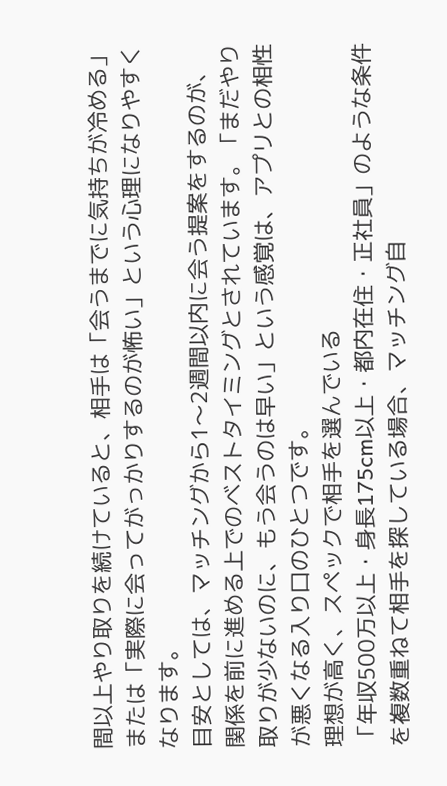間以上やり取りを続けていると、相手は「会うまでに気持ちが冷める」または「実際に会ってがっかりするのが怖い」という心理になりやすくなります。
目安としては、マッチングから1〜2週間以内に会う提案をするのが、関係を前に進める上でのベストタイミングとされています。「まだやり取りが少ないのに、もう会うのは早い」という感覚は、アプリとの相性が悪くなる入り口のひとつです。
理想が高く、スペックで相手を選んでいる
「年収500万以上・身長175cm以上・都内在住・正社員」のような条件を複数重ねて相手を探している場合、マッチング自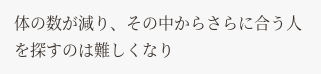体の数が減り、その中からさらに合う人を探すのは難しくなり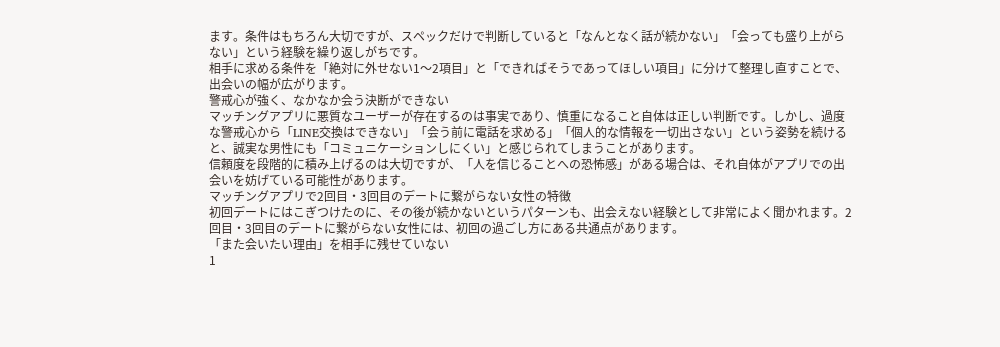ます。条件はもちろん大切ですが、スペックだけで判断していると「なんとなく話が続かない」「会っても盛り上がらない」という経験を繰り返しがちです。
相手に求める条件を「絶対に外せない1〜2項目」と「できればそうであってほしい項目」に分けて整理し直すことで、出会いの幅が広がります。
警戒心が強く、なかなか会う決断ができない
マッチングアプリに悪質なユーザーが存在するのは事実であり、慎重になること自体は正しい判断です。しかし、過度な警戒心から「LINE交換はできない」「会う前に電話を求める」「個人的な情報を一切出さない」という姿勢を続けると、誠実な男性にも「コミュニケーションしにくい」と感じられてしまうことがあります。
信頼度を段階的に積み上げるのは大切ですが、「人を信じることへの恐怖感」がある場合は、それ自体がアプリでの出会いを妨げている可能性があります。
マッチングアプリで2回目・3回目のデートに繋がらない女性の特徴
初回デートにはこぎつけたのに、その後が続かないというパターンも、出会えない経験として非常によく聞かれます。2回目・3回目のデートに繋がらない女性には、初回の過ごし方にある共通点があります。
「また会いたい理由」を相手に残せていない
1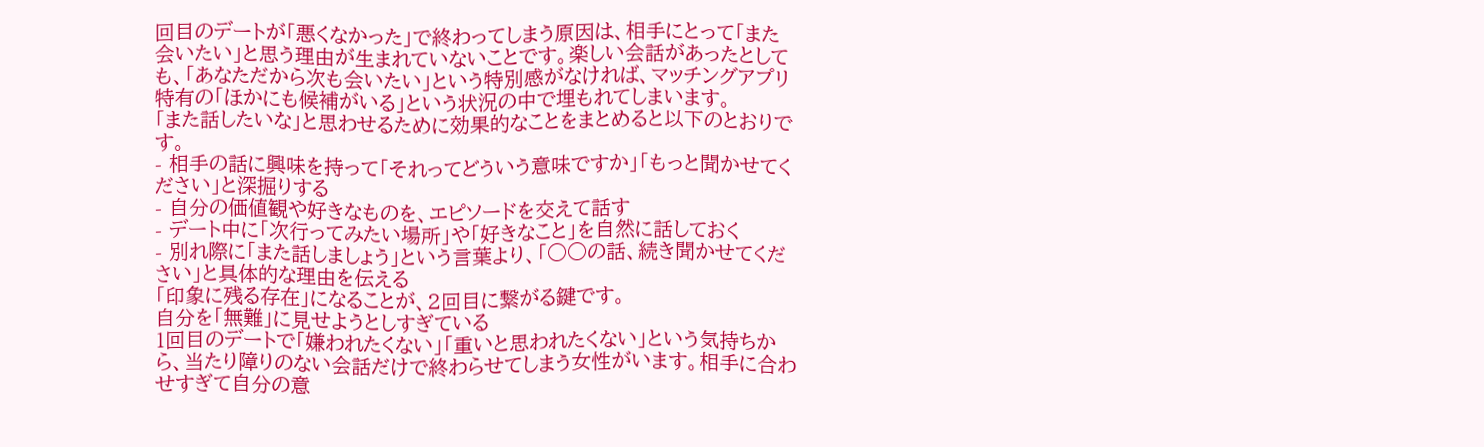回目のデートが「悪くなかった」で終わってしまう原因は、相手にとって「また会いたい」と思う理由が生まれていないことです。楽しい会話があったとしても、「あなただから次も会いたい」という特別感がなければ、マッチングアプリ特有の「ほかにも候補がいる」という状況の中で埋もれてしまいます。
「また話したいな」と思わせるために効果的なことをまとめると以下のとおりです。
- 相手の話に興味を持って「それってどういう意味ですか」「もっと聞かせてください」と深掘りする
- 自分の価値観や好きなものを、エピソードを交えて話す
- デート中に「次行ってみたい場所」や「好きなこと」を自然に話しておく
- 別れ際に「また話しましょう」という言葉より、「○○の話、続き聞かせてください」と具体的な理由を伝える
「印象に残る存在」になることが、2回目に繋がる鍵です。
自分を「無難」に見せようとしすぎている
1回目のデートで「嫌われたくない」「重いと思われたくない」という気持ちから、当たり障りのない会話だけで終わらせてしまう女性がいます。相手に合わせすぎて自分の意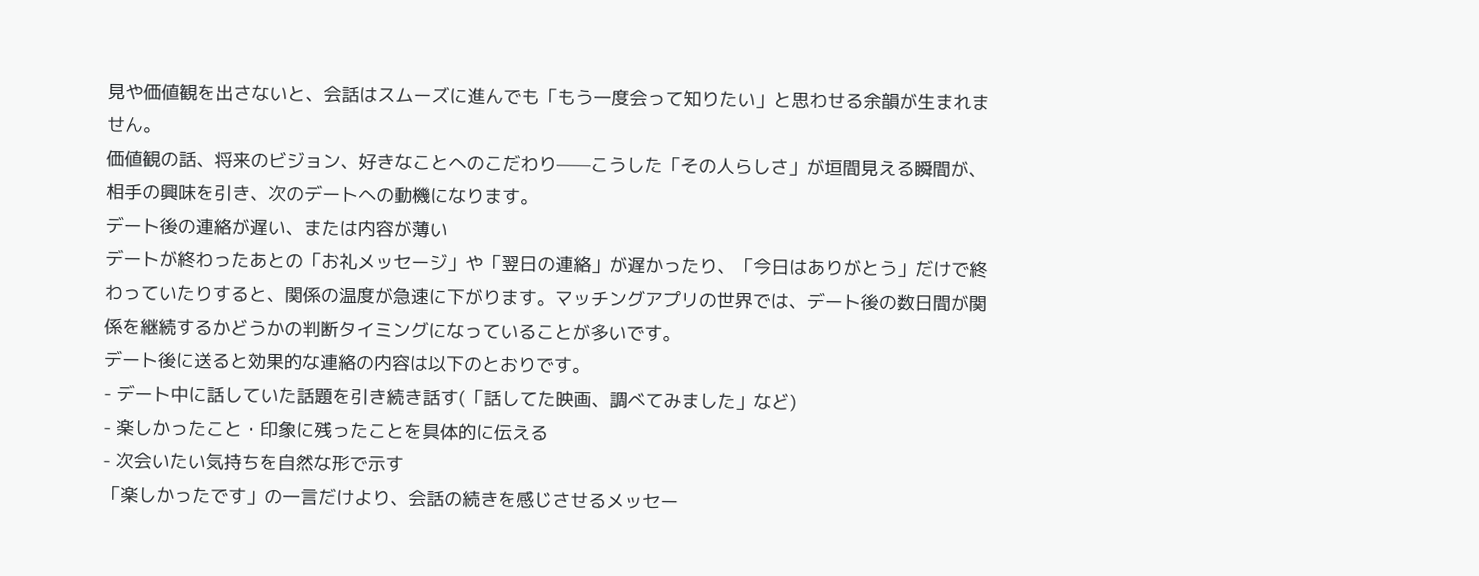見や価値観を出さないと、会話はスムーズに進んでも「もう一度会って知りたい」と思わせる余韻が生まれません。
価値観の話、将来のビジョン、好きなことへのこだわり——こうした「その人らしさ」が垣間見える瞬間が、相手の興味を引き、次のデートへの動機になります。
デート後の連絡が遅い、または内容が薄い
デートが終わったあとの「お礼メッセージ」や「翌日の連絡」が遅かったり、「今日はありがとう」だけで終わっていたりすると、関係の温度が急速に下がります。マッチングアプリの世界では、デート後の数日間が関係を継続するかどうかの判断タイミングになっていることが多いです。
デート後に送ると効果的な連絡の内容は以下のとおりです。
- デート中に話していた話題を引き続き話す(「話してた映画、調べてみました」など)
- 楽しかったこと・印象に残ったことを具体的に伝える
- 次会いたい気持ちを自然な形で示す
「楽しかったです」の一言だけより、会話の続きを感じさせるメッセー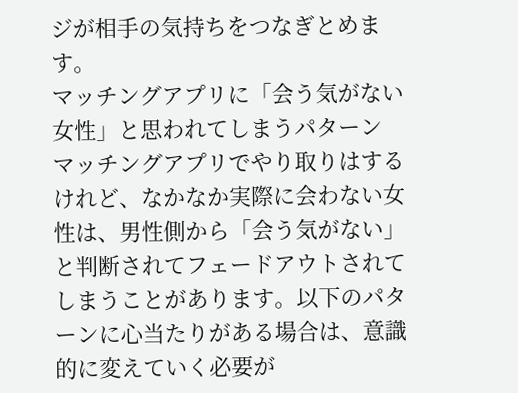ジが相手の気持ちをつなぎとめます。
マッチングアプリに「会う気がない女性」と思われてしまうパターン
マッチングアプリでやり取りはするけれど、なかなか実際に会わない女性は、男性側から「会う気がない」と判断されてフェードアウトされてしまうことがあります。以下のパターンに心当たりがある場合は、意識的に変えていく必要が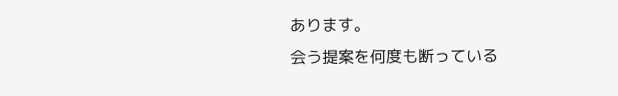あります。
会う提案を何度も断っている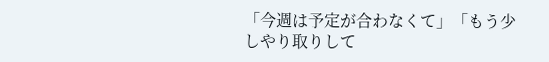「今週は予定が合わなくて」「もう少しやり取りして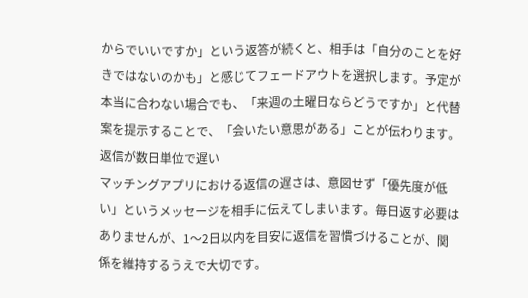からでいいですか」という返答が続くと、相手は「自分のことを好きではないのかも」と感じてフェードアウトを選択します。予定が本当に合わない場合でも、「来週の土曜日ならどうですか」と代替案を提示することで、「会いたい意思がある」ことが伝わります。
返信が数日単位で遅い
マッチングアプリにおける返信の遅さは、意図せず「優先度が低い」というメッセージを相手に伝えてしまいます。毎日返す必要はありませんが、1〜2日以内を目安に返信を習慣づけることが、関係を維持するうえで大切です。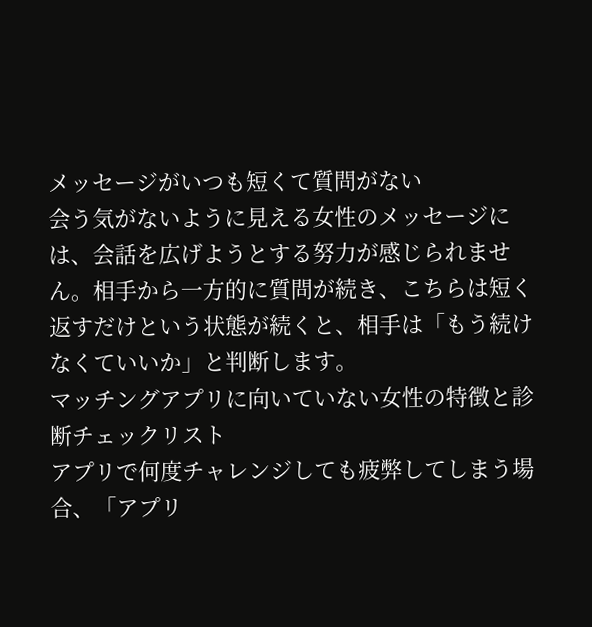メッセージがいつも短くて質問がない
会う気がないように見える女性のメッセージには、会話を広げようとする努力が感じられません。相手から一方的に質問が続き、こちらは短く返すだけという状態が続くと、相手は「もう続けなくていいか」と判断します。
マッチングアプリに向いていない女性の特徴と診断チェックリスト
アプリで何度チャレンジしても疲弊してしまう場合、「アプリ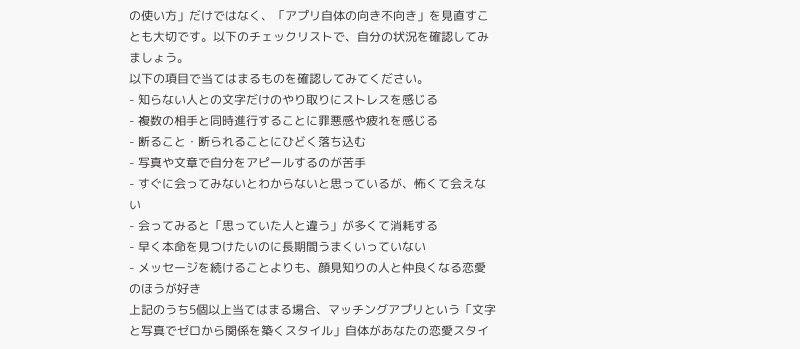の使い方」だけではなく、「アプリ自体の向き不向き」を見直すことも大切です。以下のチェックリストで、自分の状況を確認してみましょう。
以下の項目で当てはまるものを確認してみてください。
- 知らない人との文字だけのやり取りにストレスを感じる
- 複数の相手と同時進行することに罪悪感や疲れを感じる
- 断ること・断られることにひどく落ち込む
- 写真や文章で自分をアピールするのが苦手
- すぐに会ってみないとわからないと思っているが、怖くて会えない
- 会ってみると「思っていた人と違う」が多くて消耗する
- 早く本命を見つけたいのに長期間うまくいっていない
- メッセージを続けることよりも、顔見知りの人と仲良くなる恋愛のほうが好き
上記のうち5個以上当てはまる場合、マッチングアプリという「文字と写真でゼロから関係を築くスタイル」自体があなたの恋愛スタイ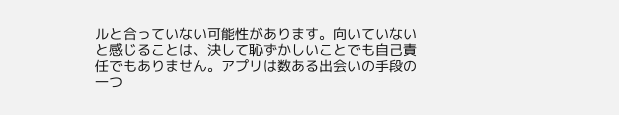ルと合っていない可能性があります。向いていないと感じることは、決して恥ずかしいことでも自己責任でもありません。アプリは数ある出会いの手段の一つ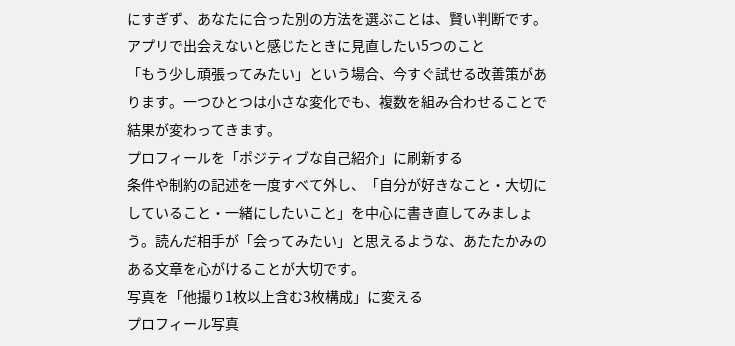にすぎず、あなたに合った別の方法を選ぶことは、賢い判断です。
アプリで出会えないと感じたときに見直したい5つのこと
「もう少し頑張ってみたい」という場合、今すぐ試せる改善策があります。一つひとつは小さな変化でも、複数を組み合わせることで結果が変わってきます。
プロフィールを「ポジティブな自己紹介」に刷新する
条件や制約の記述を一度すべて外し、「自分が好きなこと・大切にしていること・一緒にしたいこと」を中心に書き直してみましょう。読んだ相手が「会ってみたい」と思えるような、あたたかみのある文章を心がけることが大切です。
写真を「他撮り1枚以上含む3枚構成」に変える
プロフィール写真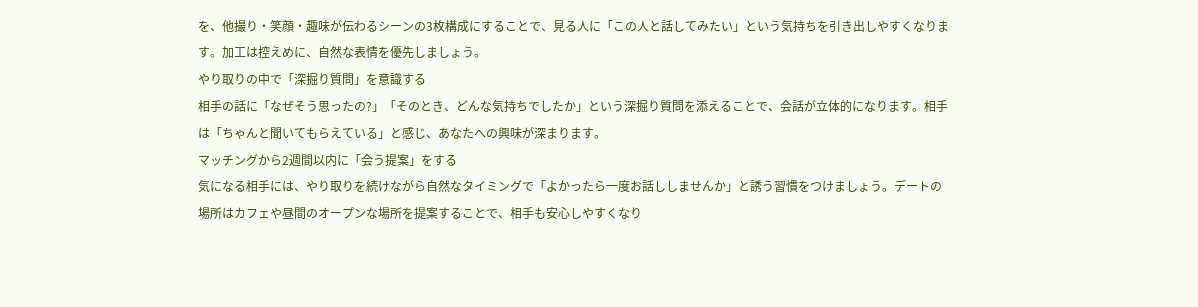を、他撮り・笑顔・趣味が伝わるシーンの3枚構成にすることで、見る人に「この人と話してみたい」という気持ちを引き出しやすくなります。加工は控えめに、自然な表情を優先しましょう。
やり取りの中で「深掘り質問」を意識する
相手の話に「なぜそう思ったの?」「そのとき、どんな気持ちでしたか」という深掘り質問を添えることで、会話が立体的になります。相手は「ちゃんと聞いてもらえている」と感じ、あなたへの興味が深まります。
マッチングから2週間以内に「会う提案」をする
気になる相手には、やり取りを続けながら自然なタイミングで「よかったら一度お話ししませんか」と誘う習慣をつけましょう。デートの場所はカフェや昼間のオープンな場所を提案することで、相手も安心しやすくなり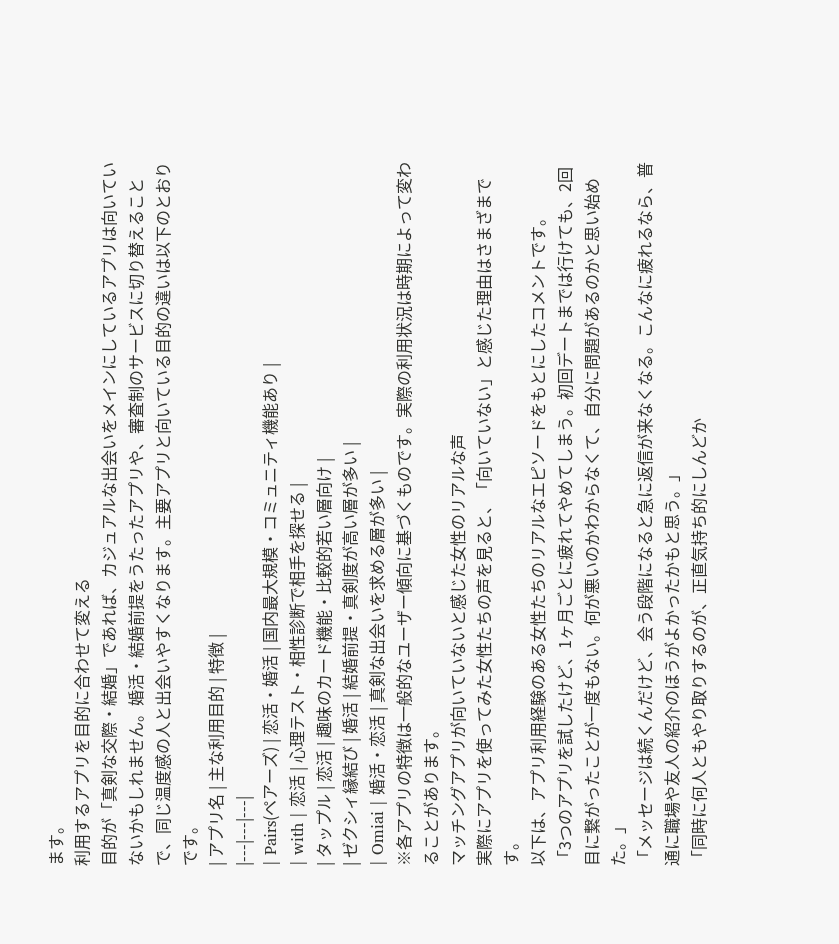ます。
利用するアプリを目的に合わせて変える
目的が「真剣な交際・結婚」であれば、カジュアルな出会いをメインにしているアプリは向いていないかもしれません。婚活・結婚前提をうたったアプリや、審査制のサービスに切り替えることで、同じ温度感の人と出会いやすくなります。主要アプリと向いている目的の違いは以下のとおりです。
| アプリ名 | 主な利用目的 | 特徴 |
|---|---|---|
| Pairs(ペアーズ) | 恋活・婚活 | 国内最大規模・コミュニティ機能あり |
| with | 恋活 | 心理テスト・相性診断で相手を探せる |
| タップル | 恋活 | 趣味のカード機能・比較的若い層向け |
| ゼクシィ縁結び | 婚活 | 結婚前提・真剣度が高い層が多い |
| Omiai | 婚活・恋活 | 真剣な出会いを求める層が多い |
※各アプリの特徴は一般的なユーザー傾向に基づくものです。実際の利用状況は時期によって変わることがあります。
マッチングアプリが向いていないと感じた女性のリアルな声
実際にアプリを使ってみた女性たちの声を見ると、「向いていない」と感じた理由はさまざまです。
以下は、アプリ利用経験のある女性たちのリアルなエピソードをもとにしたコメントです。
「3つのアプリを試したけど、1ヶ月ごとに疲れてやめてしまう。初回デートまでは行けても、2回目に繋がったことが一度もない。何が悪いのかわからなくて、自分に問題があるのかと思い始めた。」
「メッセージは続くんだけど、会う段階になると急に返信が来なくなる。こんなに疲れるなら、普通に職場や友人の紹介のほうがよかったかもと思う。」
「同時に何人ともやり取りするのが、正直気持ち的にしんどか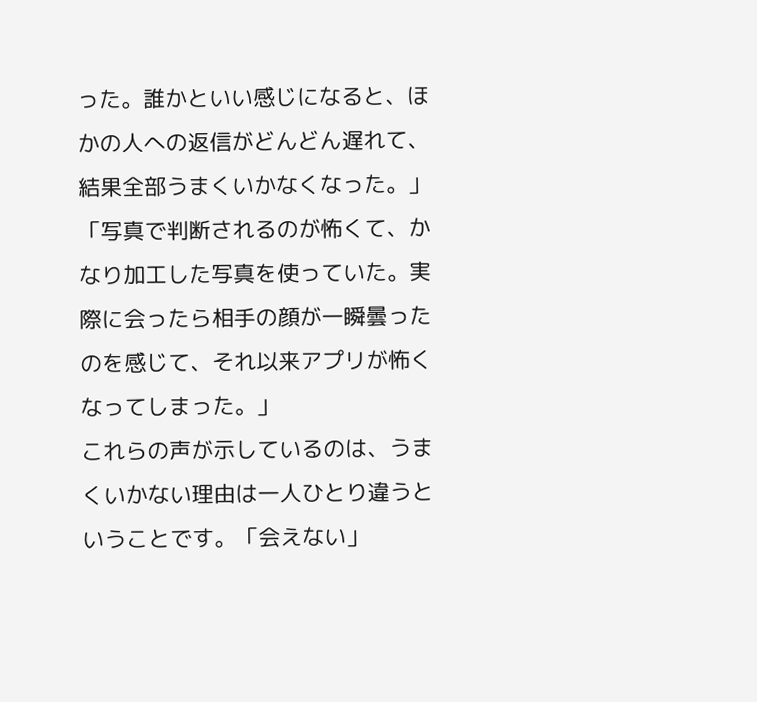った。誰かといい感じになると、ほかの人への返信がどんどん遅れて、結果全部うまくいかなくなった。」
「写真で判断されるのが怖くて、かなり加工した写真を使っていた。実際に会ったら相手の顔が一瞬曇ったのを感じて、それ以来アプリが怖くなってしまった。」
これらの声が示しているのは、うまくいかない理由は一人ひとり違うということです。「会えない」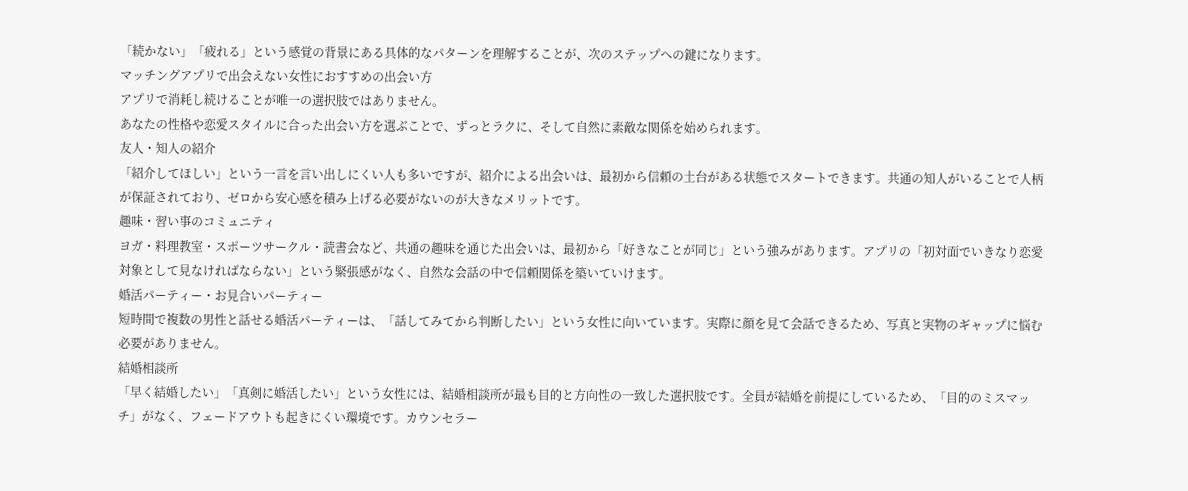「続かない」「疲れる」という感覚の背景にある具体的なパターンを理解することが、次のステップへの鍵になります。
マッチングアプリで出会えない女性におすすめの出会い方
アプリで消耗し続けることが唯一の選択肢ではありません。
あなたの性格や恋愛スタイルに合った出会い方を選ぶことで、ずっとラクに、そして自然に素敵な関係を始められます。
友人・知人の紹介
「紹介してほしい」という一言を言い出しにくい人も多いですが、紹介による出会いは、最初から信頼の土台がある状態でスタートできます。共通の知人がいることで人柄が保証されており、ゼロから安心感を積み上げる必要がないのが大きなメリットです。
趣味・習い事のコミュニティ
ヨガ・料理教室・スポーツサークル・読書会など、共通の趣味を通じた出会いは、最初から「好きなことが同じ」という強みがあります。アプリの「初対面でいきなり恋愛対象として見なければならない」という緊張感がなく、自然な会話の中で信頼関係を築いていけます。
婚活パーティー・お見合いパーティー
短時間で複数の男性と話せる婚活パーティーは、「話してみてから判断したい」という女性に向いています。実際に顔を見て会話できるため、写真と実物のギャップに悩む必要がありません。
結婚相談所
「早く結婚したい」「真剣に婚活したい」という女性には、結婚相談所が最も目的と方向性の一致した選択肢です。全員が結婚を前提にしているため、「目的のミスマッチ」がなく、フェードアウトも起きにくい環境です。カウンセラー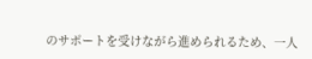のサポートを受けながら進められるため、一人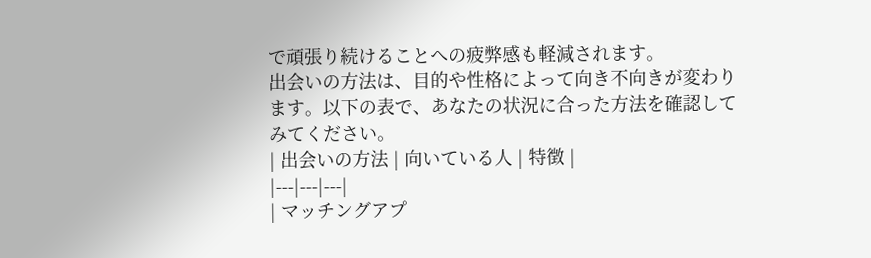で頑張り続けることへの疲弊感も軽減されます。
出会いの方法は、目的や性格によって向き不向きが変わります。以下の表で、あなたの状況に合った方法を確認してみてください。
| 出会いの方法 | 向いている人 | 特徴 |
|---|---|---|
| マッチングアプ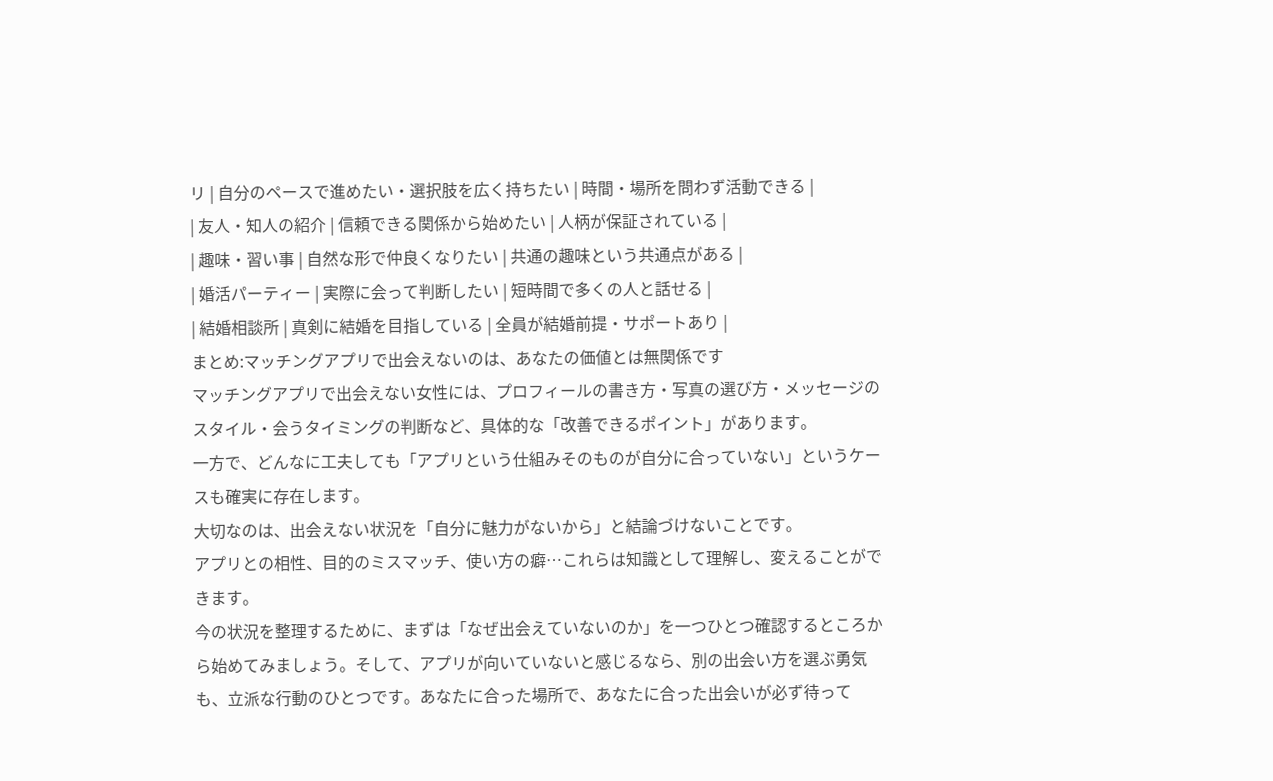リ | 自分のペースで進めたい・選択肢を広く持ちたい | 時間・場所を問わず活動できる |
| 友人・知人の紹介 | 信頼できる関係から始めたい | 人柄が保証されている |
| 趣味・習い事 | 自然な形で仲良くなりたい | 共通の趣味という共通点がある |
| 婚活パーティー | 実際に会って判断したい | 短時間で多くの人と話せる |
| 結婚相談所 | 真剣に結婚を目指している | 全員が結婚前提・サポートあり |
まとめ:マッチングアプリで出会えないのは、あなたの価値とは無関係です
マッチングアプリで出会えない女性には、プロフィールの書き方・写真の選び方・メッセージのスタイル・会うタイミングの判断など、具体的な「改善できるポイント」があります。
一方で、どんなに工夫しても「アプリという仕組みそのものが自分に合っていない」というケースも確実に存在します。
大切なのは、出会えない状況を「自分に魅力がないから」と結論づけないことです。
アプリとの相性、目的のミスマッチ、使い方の癖…これらは知識として理解し、変えることができます。
今の状況を整理するために、まずは「なぜ出会えていないのか」を一つひとつ確認するところから始めてみましょう。そして、アプリが向いていないと感じるなら、別の出会い方を選ぶ勇気も、立派な行動のひとつです。あなたに合った場所で、あなたに合った出会いが必ず待って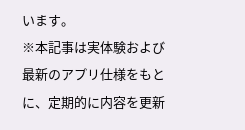います。
※本記事は実体験および最新のアプリ仕様をもとに、定期的に内容を更新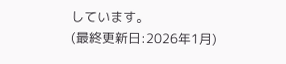しています。
(最終更新日:2026年1月)